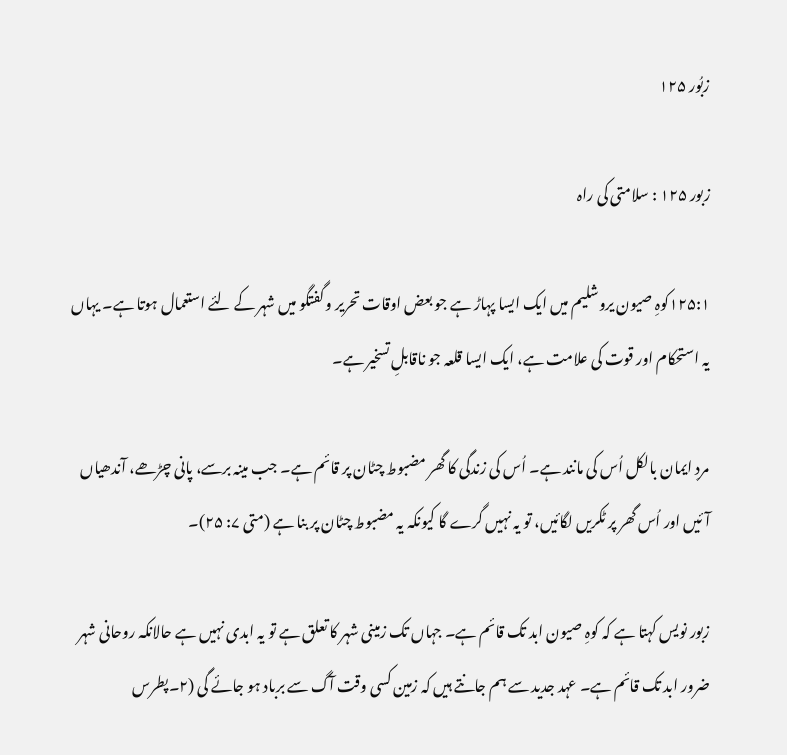زبُور ۱۲۵

زبور ۱۲۵ : سلامتی کی راہ

۱۲۵:۱کوہِ صیون یروشلیم میں ایک ایسا پہاڑ ہے جو بعض اوقات تحریر و گفتگو میں شہر کے لئے استعمال ہوتا ہے۔ یہاں یہ استحکام اور قوت کی علامت ہے، ایک ایسا قلعہ جو ناقابلِ تسخیر ہے۔

مردِ ایمان بالکل اُس کی مانند ہے۔ اُس کی زندگی کا گھر مضبوط چٹان پر قائم ہے۔ جب مینہ برسے، پانی چڑھے، آندھیاں آئیں اور اُس گھر پر ٹکریں لگائیں، تو یہ نہیں گرے گا کیونکہ یہ مضبوط چٹان پر بنا ہے (متی ۷: ۲۵)۔

زبور نویس کہتا ہے کہ کوہِ صیون ابد تک قائم ہے۔ جہاں تک زمینی شہر کا تعلق ہے تو یہ ابدی نہیں ہے حالانکہ روحانی شہر ضرور ابد تک قائم ہے۔ عہد جدید سے ہم جانتے ہیں کہ زمین کسی وقت آگ سے برباد ہو جائے گی (۲۔پطرس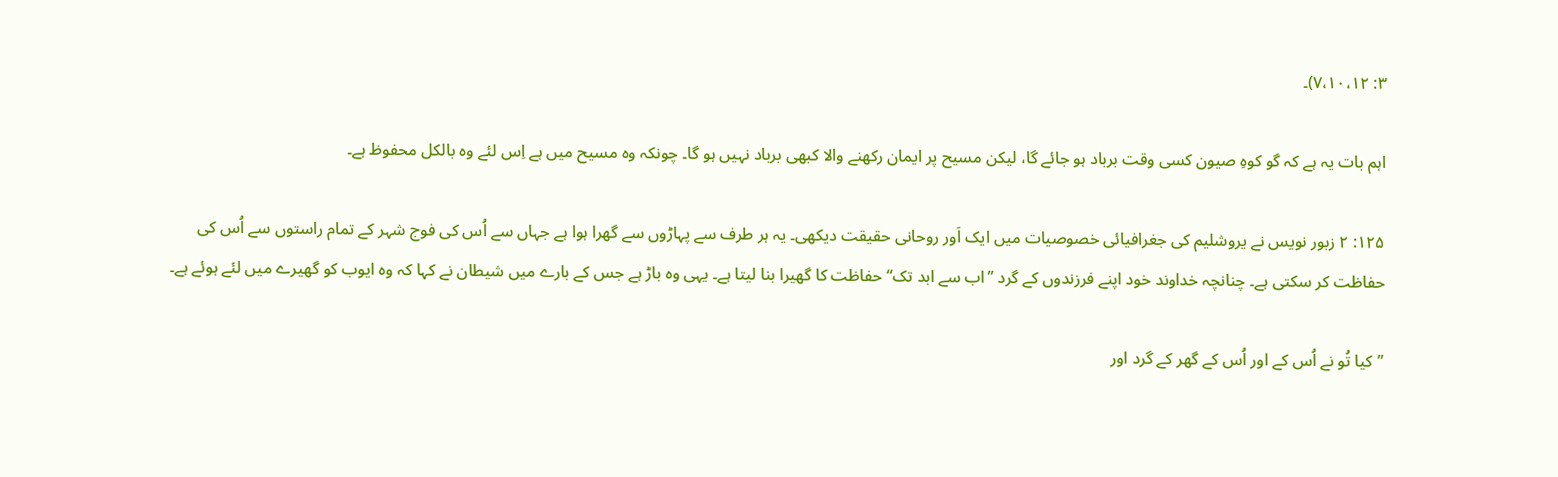۳: ۷،۱۰،۱۲)۔

اہم بات یہ ہے کہ گو کوہِ صیون کسی وقت برباد ہو جائے گا، لیکن مسیح پر ایمان رکھنے والا کبھی برباد نہیں ہو گا۔ چونکہ وہ مسیح میں ہے اِس لئے وہ بالکل محفوظ ہے۔

۱۲۵: ۲ زبور نویس نے یروشلیم کی جغرافیائی خصوصیات میں ایک اَور روحانی حقیقت دیکھی۔ یہ ہر طرف سے پہاڑوں سے گھرا ہوا ہے جہاں سے اُس کی فوج شہر کے تمام راستوں سے اُس کی حفاظت کر سکتی ہے۔ چنانچہ خداوند خود اپنے فرزندوں کے گرد ’’اب سے ابد تک‘‘ حفاظت کا گھیرا بنا لیتا ہے۔ یہی وہ باڑ ہے جس کے بارے میں شیطان نے کہا کہ وہ ایوب کو گھیرے میں لئے ہوئے ہے۔

’’کیا تُو نے اُس کے اور اُس کے گھر کے گرد اور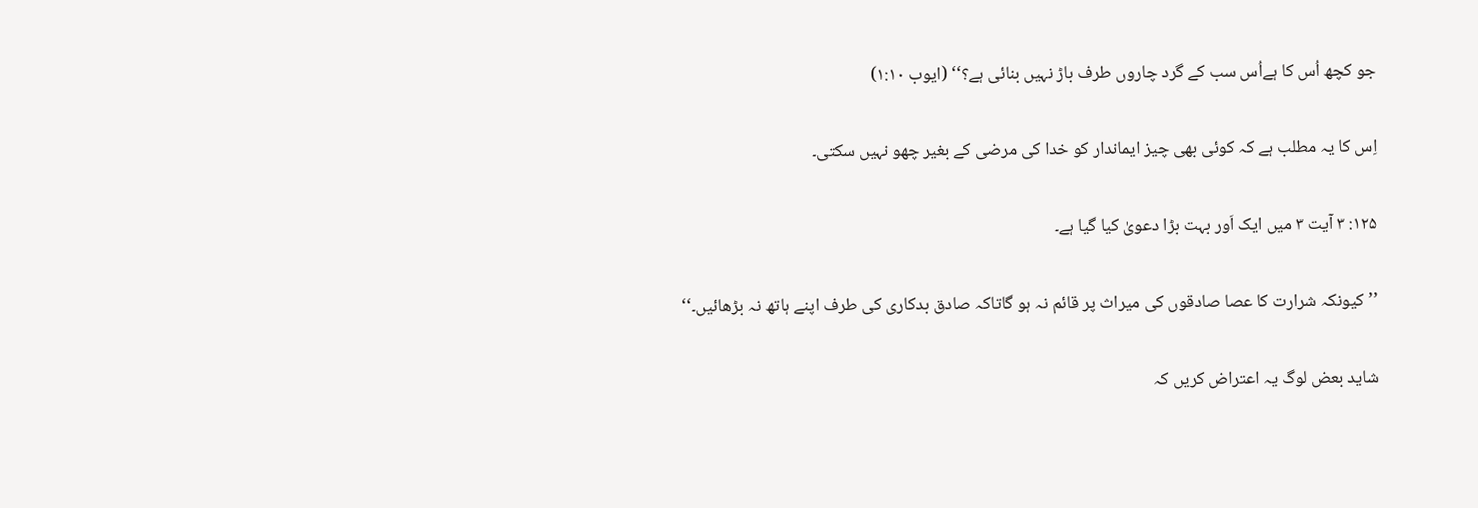جو کچھ اُس کا ہےاُس سب کے گرد چاروں طرف باڑ نہیں بنائی ہے؟‘‘ (ایوب ۱:۱۰)

اِس کا یہ مطلب ہے کہ کوئی بھی چیز ایماندار کو خدا کی مرضی کے بغیر چھو نہیں سکتی۔

۱۲۵: ۳ آیت ۳ میں ایک اَور بہت بڑا دعویٰ کیا گیا ہے۔

’’کیونکہ شرارت کا عصا صادقوں کی میراث پر قائم نہ ہو گاتاکہ صادق بدکاری کی طرف اپنے ہاتھ نہ بڑھائیں۔‘‘

شاید بعض لوگ یہ اعتراض کریں کہ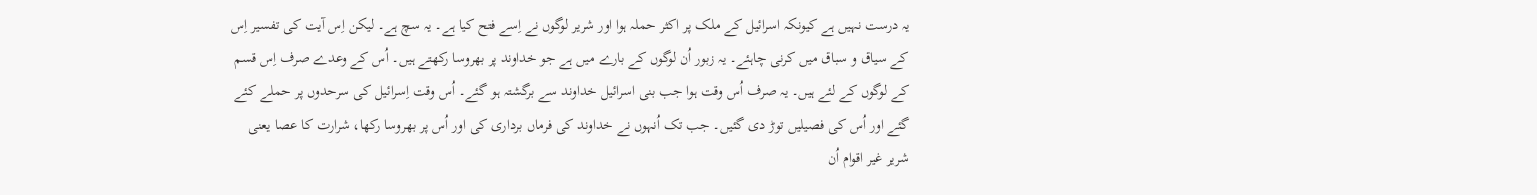یہ درست نہیں ہے کیونکہ اسرائیل کے ملک پر اکثر حملہ ہوا اور شریر لوگوں نے اِسے فتح کیا ہے۔ یہ سچ ہے۔ لیکن اِس آیت کی تفسیر اِس کے سیاق و سباق میں کرنی چاہئے۔ یہ زبور اُن لوگوں کے بارے میں ہے جو خداوند پر بھروسا رکھتے ہیں۔ اُس کے وعدے صرف اِس قسم کے لوگوں کے لئے ہیں۔ یہ صرف اُس وقت ہوا جب بنی اسرائیل خداوند سے برگشتہ ہو گئے۔ اُس وقت اِسرائیل کی سرحدوں پر حملے کئے گئے اور اُس کی فصیلیں توڑ دی گئیں۔ جب تک اُنہوں نے خداوند کی فرماں برداری کی اور اُس پر بھروسا رکھا، شرارت کا عصا یعنی شریر غیر اقوام اُن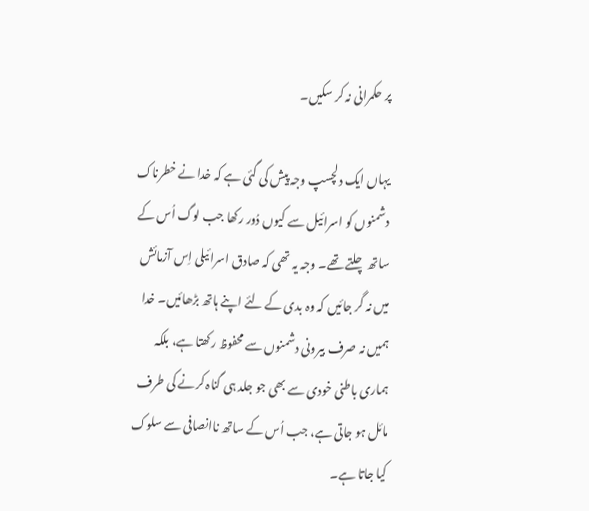پر حکمرانی نہ کر سکیں۔

یہاں ایک دلچسپ وجہ پیش کی گئی ہے کہ خدا نے خطرناک دشمنوں کو اسرائیل سے کیوں دُور رکھا جب لوگ اُس کے ساتھ چلتے تھے۔ وجہ یہ تھی کہ صادق اسرائیلی اِس آزمائش میں نہ گر جائیں کہ وہ بدی کے لئے اپنے ہاتھ بڑھائیں۔ خدا ہمیں نہ صرف بیرونی دشمنوں سے محفوظ رکھتا ہے، بلکہ ہماری باطنی خودی سے بھی جو جلد ہی گناہ کرنے کی طرف مائل ہو جاتی ہے، جب اُس کے ساتھ ناانصافی سے سلوک کیا جاتا ہے۔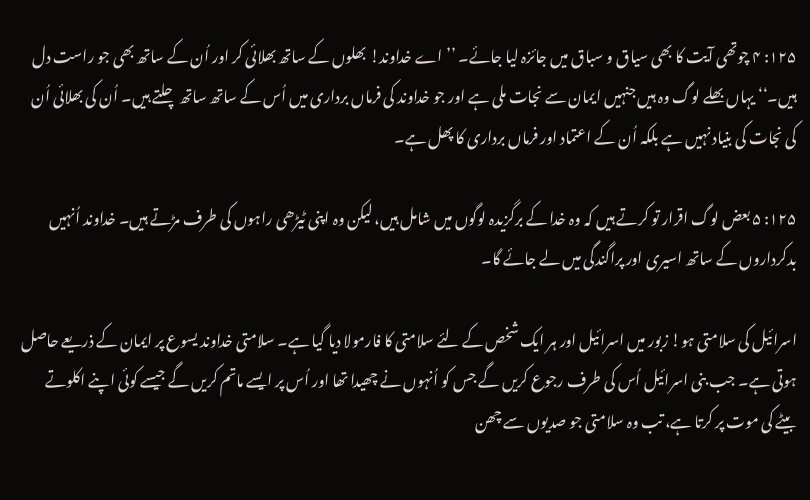۱۲۵: ۴ چوتھی آیت کا بھی سیاق و سباق میں جائزہ لیا جائے۔ ’’اے خداوند! بھلوں کے ساتھ بھلائی کر اور اُن کے ساتھ بھی جو راست دل ہیں۔‘‘ یہاں بھلے لوگ وہ ہیں جنہیں ایمان سے نجات ملی ہے اور جو خداوند کی فرماں برداری میں اُس کے ساتھ ساتھ چلتے ہیں۔ اُن کی بھلائی اُن کی نجات کی بنیاد نہیں ہے بلکہ اُن کے اعتماد اور فرماں برداری کا پھل ہے۔

۱۲۵: ۵ بعض لوگ اقرار تو کرتے ہیں کہ وہ خدا کے برگزیدہ لوگوں میں شامل ہیں، لیکن وہ اپنی ٹیڑھی راہوں کی طرف مڑتے ہیں۔ خداوند اُنہیں بدکرداروں کے ساتھ اسیری اور پراگندگی میں لے جائے گا۔

اسرائیل کی سلامتی ہو! زبور میں اسرائیل اور ہر ایک شخص کے لئے سلامتی کا فارمولا دیا گیا ہے۔ سلامتی خداوند یسوع پر ایمان کے ذریعے حاصل ہوتی ہے۔ جب بنی اسرائیل اُس کی طرف رجوع کریں گے جس کو اُنہوں نے چھیدا تھا اور اُس پر ایسے ماتم کریں گے جیسے کوئی اپنے اکلوتے بیٹے کی موت پر کرتا ہے، تب وہ سلامتی جو صدیوں سے چھن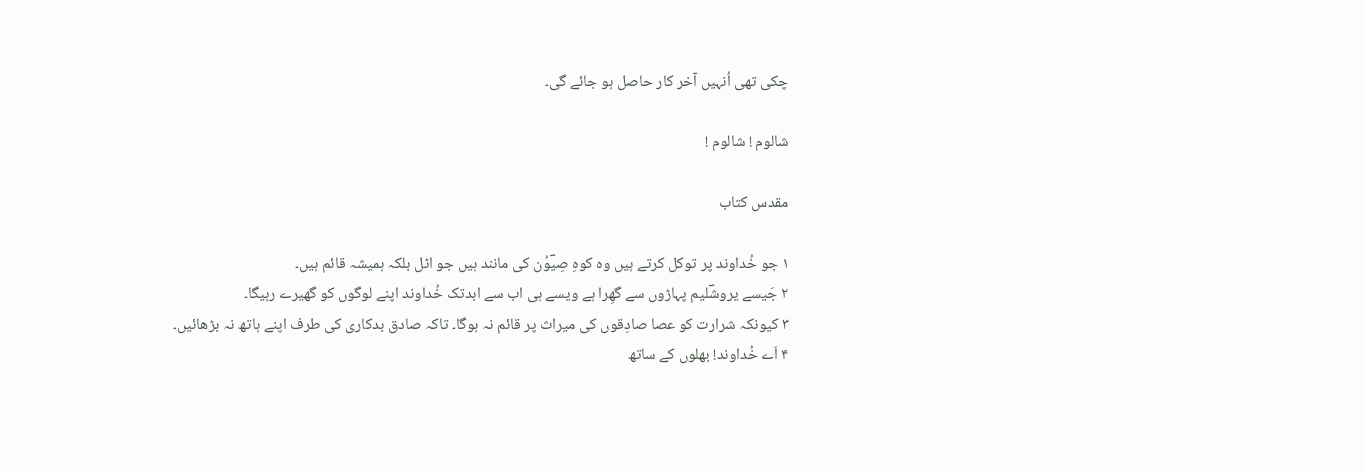چکی تھی اُنہیں آخر کار حاصل ہو جائے گی۔

شالوم ! شالوم !

مقدس کتاب

۱ جو خُداوند پر توکل کرتے ہیں وہ کوہِ صِیؔوُن کی مانند ہیں جو اٹل بلکہ ہمیشہ قائم ہیں۔
۲ جَیسے یروشؔلیم پہاڑوں سے گھِرا ہے ویسے ہی اب سے ابدتک خُداوند اپنے لوگوں کو گھیرے رہیگا۔
۳ کیونکہ شرارت کو عصا صادِقوں کی میراث پر قائم نہ ہوگا۔ تاکہ صادق بدکاری کی طرف اپنے ہاتھ نہ بڑھائیں۔
۴ اَے خُداوند! بھلوں کے ساتھ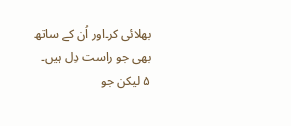بھلائی کر۔اور اُن کے ساتھ بھی جو راست دِل ہیں۔
۵ لیکن جو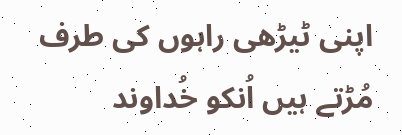اپنی ٹیڑھی راہوں کی طرف مُڑتے ہیں اُنکو خُداوند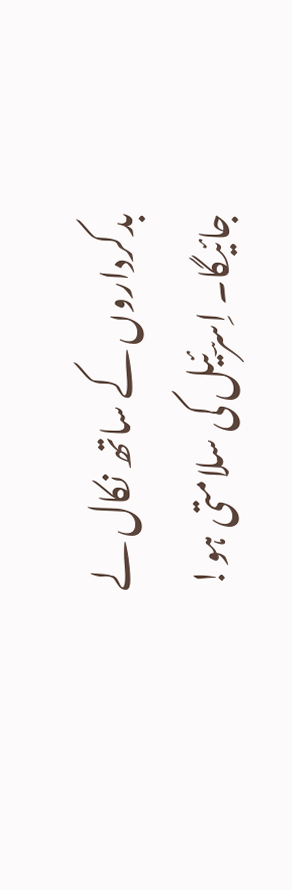بدکرداروں کے ساتھ نکال لے جائیگا۔ اِسرؔئیل کی سلامتی ہو!